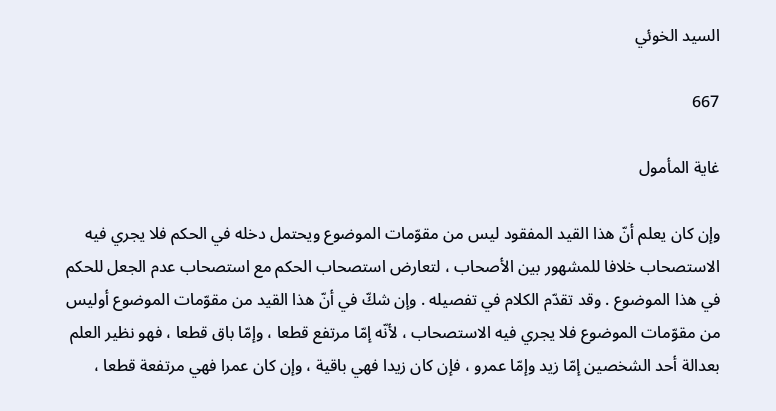السيد الخوئي

667

غاية المأمول

وإن كان يعلم أنّ هذا القيد المفقود ليس من مقوّمات الموضوع ويحتمل دخله في الحكم فلا يجري فيه الاستصحاب خلافا للمشهور بين الأصحاب ، لتعارض استصحاب الحكم مع استصحاب عدم الجعل للحكم في هذا الموضوع . وقد تقدّم الكلام في تفصيله . وإن شكّ في أنّ هذا القيد من مقوّمات الموضوع أوليس من مقوّمات الموضوع فلا يجري فيه الاستصحاب ، لأنّه إمّا مرتفع قطعا ، وإمّا باق قطعا ، فهو نظير العلم بعدالة أحد الشخصين إمّا زيد وإمّا عمرو ، فإن كان زيدا فهي باقية ، وإن كان عمرا فهي مرتفعة قطعا ،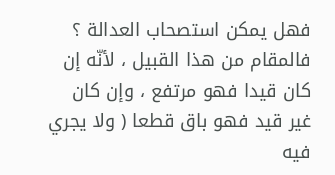فهل يمكن استصحاب العدالة ؟ فالمقام من هذا القبيل ، لأنّه إن كان قيدا فهو مرتفع ، وإن كان غير قيد فهو باق قطعا ( ولا يجري فيه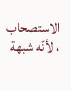الاستصحاب ، لأنّه شبهة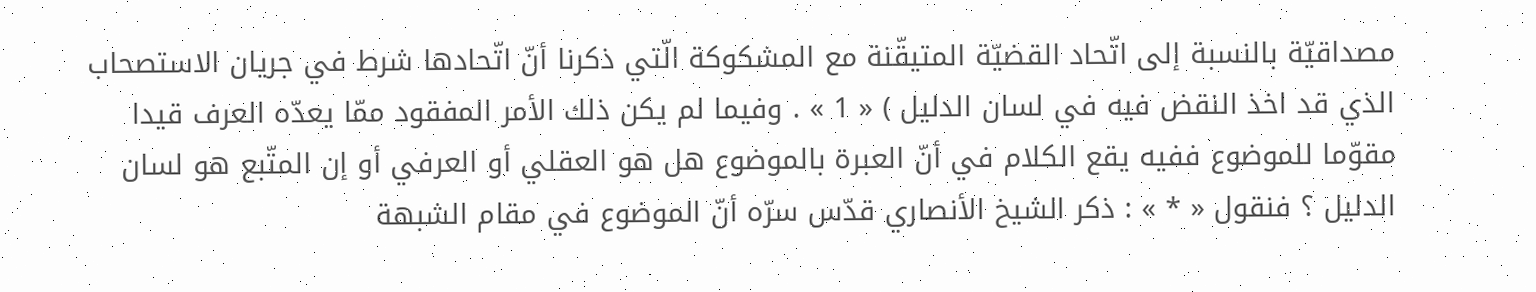مصداقيّة بالنسبة إلى اتّحاد القضيّة المتيقّنة مع المشكوكة الّتي ذكرنا أنّ اتّحادها شرط في جريان الاستصحاب الذي قد اخذ النقض فيه في لسان الدليل ) « 1 » . وفيما لم يكن ذلك الأمر المفقود ممّا يعدّه العرف قيدا مقوّما للموضوع ففيه يقع الكلام في أنّ العبرة بالموضوع هل هو العقلي أو العرفي أو إن المتّبع هو لسان الدليل ؟ فنقول « * » : ذكر الشيخ الأنصاري قدّس سرّه أنّ الموضوع في مقام الشبهة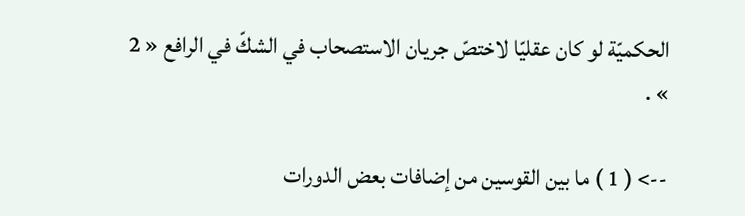الحكميّة لو كان عقليّا لاختصّ جريان الاستصحاب في الشكّ في الرافع « 2 » .

--> ( 1 ) ما بين القوسين من إضافات بعض الدورات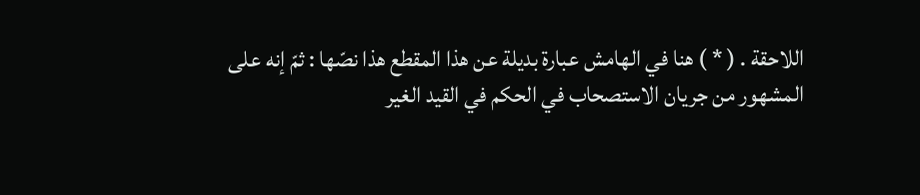اللاحقة . ( * ) هنا في الهامش عبارة بديلة عن هذا المقطع هذا نصّها : ثمّ إنه على المشهور من جريان الاستصحاب في الحكم في القيد الغير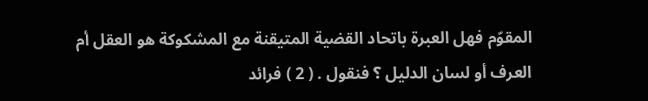المقوّم فهل العبرة باتحاد القضية المتيقنة مع المشكوكة هو العقل أم العرف أو لسان الدليل ؟ فنقول . ( 2 ) فرائد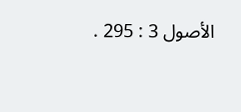الأصول 3 : 295 .